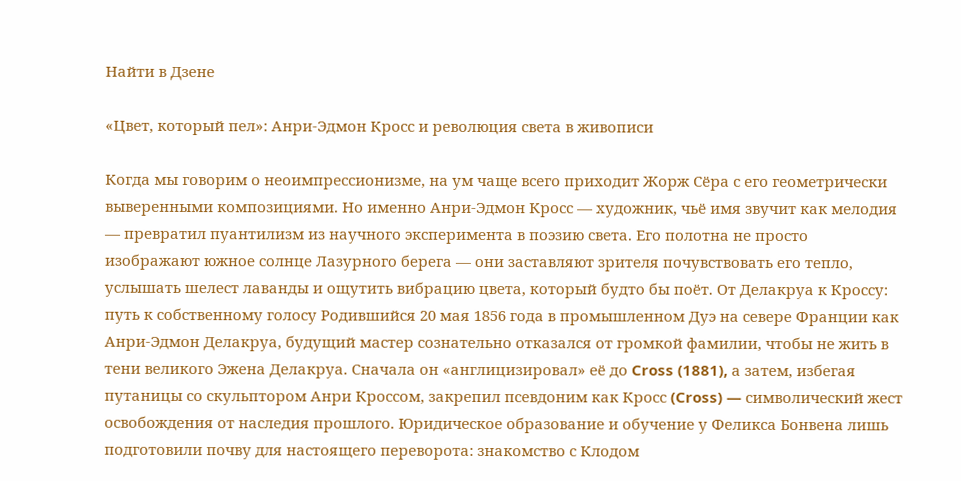Найти в Дзене

«Цвет, который пел»: Анри-Эдмон Кросс и революция света в живописи

Когда мы говорим о неоимпрессионизме, на ум чаще всего приходит Жорж Сёра с его геометрически выверенными композициями. Но именно Анри-Эдмон Кросс — художник, чьё имя звучит как мелодия — превратил пуантилизм из научного эксперимента в поэзию света. Его полотна не просто изображают южное солнце Лазурного берега — они заставляют зрителя почувствовать его тепло, услышать шелест лаванды и ощутить вибрацию цвета, который будто бы поёт. От Делакруа к Кроссу: путь к собственному голосу Родившийся 20 мая 1856 года в промышленном Дуэ на севере Франции как Анри-Эдмон Делакруа, будущий мастер сознательно отказался от громкой фамилии, чтобы не жить в тени великого Эжена Делакруа. Сначала он «англицизировал» её до Cross (1881), а затем, избегая путаницы со скульптором Анри Кроссом, закрепил псевдоним как Кросс (Cross) — символический жест освобождения от наследия прошлого. Юридическое образование и обучение у Феликса Бонвена лишь подготовили почву для настоящего переворота: знакомство с Клодом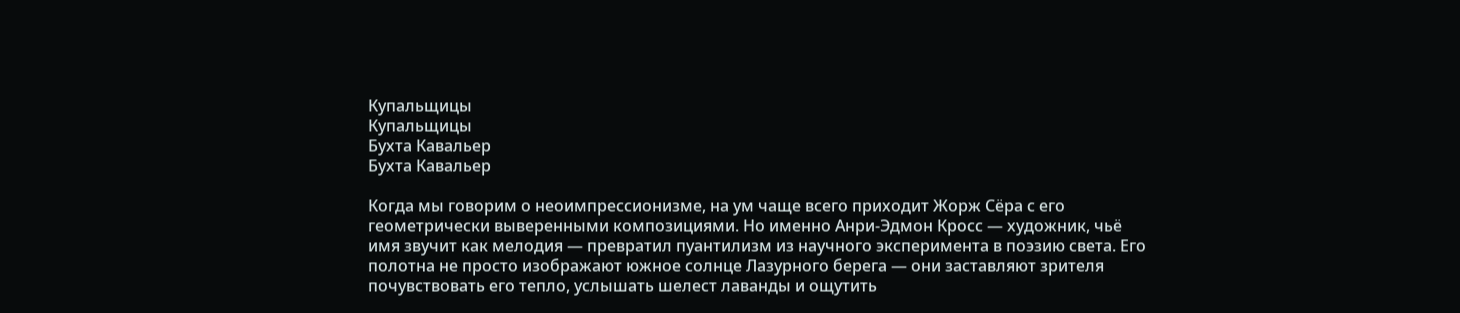Купальщицы
Купальщицы
Бухта Кавальер
Бухта Кавальер

Когда мы говорим о неоимпрессионизме, на ум чаще всего приходит Жорж Сёра с его геометрически выверенными композициями. Но именно Анри-Эдмон Кросс — художник, чьё имя звучит как мелодия — превратил пуантилизм из научного эксперимента в поэзию света. Его полотна не просто изображают южное солнце Лазурного берега — они заставляют зрителя почувствовать его тепло, услышать шелест лаванды и ощутить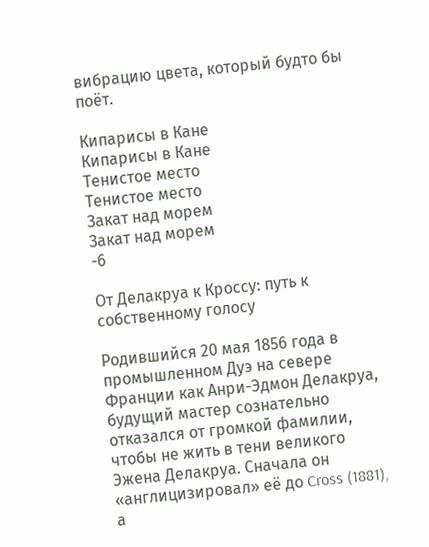вибрацию цвета, который будто бы поёт.

Кипарисы в Кане
Кипарисы в Кане
Тенистое место
Тенистое место
Закат над морем
Закат над морем
-6

От Делакруа к Кроссу: путь к собственному голосу

Родившийся 20 мая 1856 года в промышленном Дуэ на севере Франции как Анри-Эдмон Делакруа, будущий мастер сознательно отказался от громкой фамилии, чтобы не жить в тени великого Эжена Делакруа. Сначала он «англицизировал» её до Cross (1881), а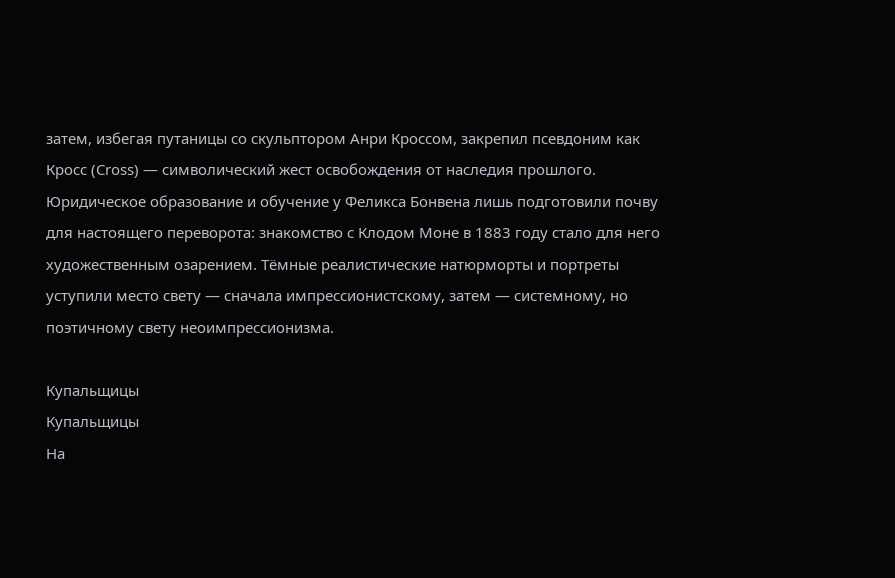затем, избегая путаницы со скульптором Анри Кроссом, закрепил псевдоним как Кросс (Cross) — символический жест освобождения от наследия прошлого. Юридическое образование и обучение у Феликса Бонвена лишь подготовили почву для настоящего переворота: знакомство с Клодом Моне в 1883 году стало для него художественным озарением. Тёмные реалистические натюрморты и портреты уступили место свету — сначала импрессионистскому, затем — системному, но поэтичному свету неоимпрессионизма.

Купальщицы
Купальщицы
На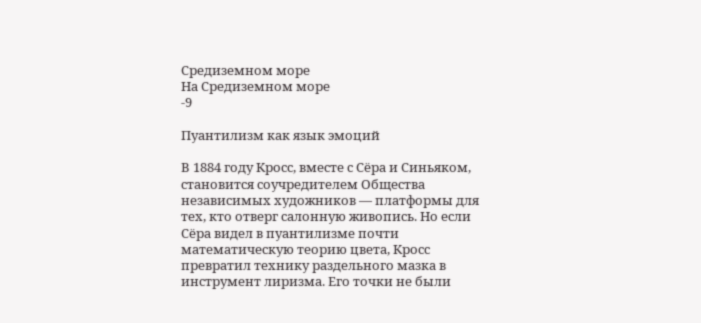Средиземном море
На Средиземном море
-9

Пуантилизм как язык эмоций

В 1884 году Кросс, вместе с Сёра и Синьяком, становится соучредителем Общества независимых художников — платформы для тех, кто отверг салонную живопись. Но если Сёра видел в пуантилизме почти математическую теорию цвета, Кросс превратил технику раздельного мазка в инструмент лиризма. Его точки не были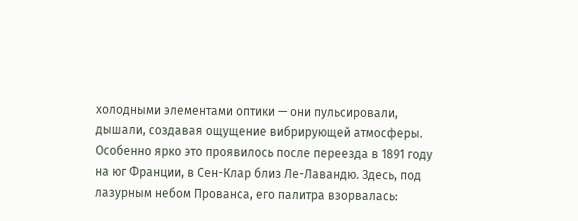холодными элементами оптики — они пульсировали, дышали, создавая ощущение вибрирующей атмосферы. Особенно ярко это проявилось после переезда в 1891 году на юг Франции, в Сен-Клар близ Ле-Лавандю. Здесь, под лазурным небом Прованса, его палитра взорвалась: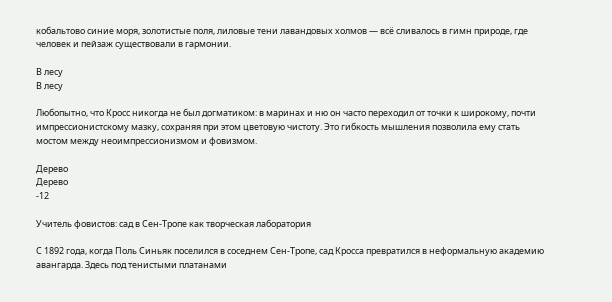кобальтово синие моря, золотистые поля, лиловые тени лавандовых холмов — всё сливалось в гимн природе, где человек и пейзаж существовали в гармонии.

В лесу
В лесу

Любопытно, что Кросс никогда не был догматиком: в маринах и ню он часто переходил от точки к широкому, почти импрессионистскому мазку, сохраняя при этом цветовую чистоту. Это гибкость мышления позволила ему стать мостом между неоимпрессионизмом и фовизмом.

Дерево
Дерево
-12

Учитель фовистов: сад в Сен-Тропе как творческая лаборатория

С 1892 года, когда Поль Синьяк поселился в соседнем Сен-Тропе, сад Кросса превратился в неформальную академию авангарда. Здесь под тенистыми платанами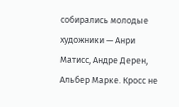собирались молодые художники — Анри Матисс, Андре Дерен, Альбер Марке. Кросс не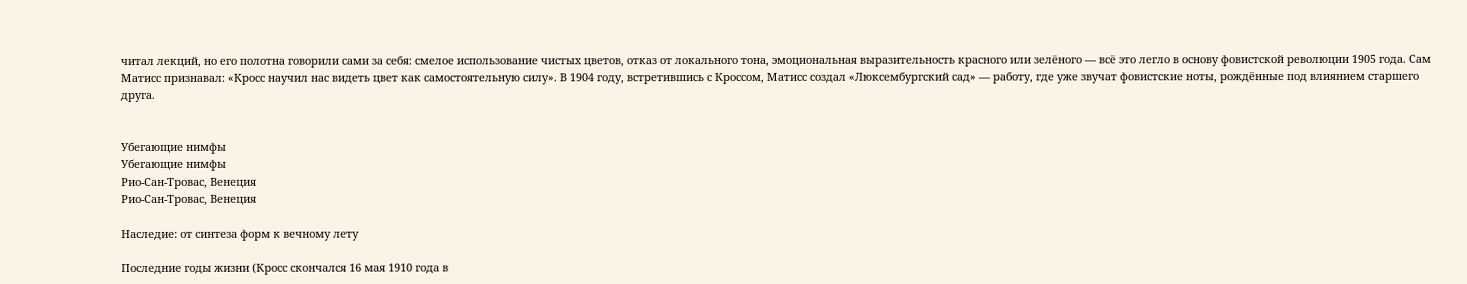читал лекций, но его полотна говорили сами за себя: смелое использование чистых цветов, отказ от локального тона, эмоциональная выразительность красного или зелёного — всё это легло в основу фовистской революции 1905 года. Сам Матисс признавал: «Кросс научил нас видеть цвет как самостоятельную силу». В 1904 году, встретившись с Кроссом, Матисс создал «Люксембургский сад» — работу, где уже звучат фовистские ноты, рождённые под влиянием старшего друга.


Убегающие нимфы
Убегающие нимфы
Рио-Сан-Tровас, Венеция
Рио-Сан-Tровас, Венеция

Наследие: от синтеза форм к вечному лету

Последние годы жизни (Кросс скончался 16 мая 1910 года в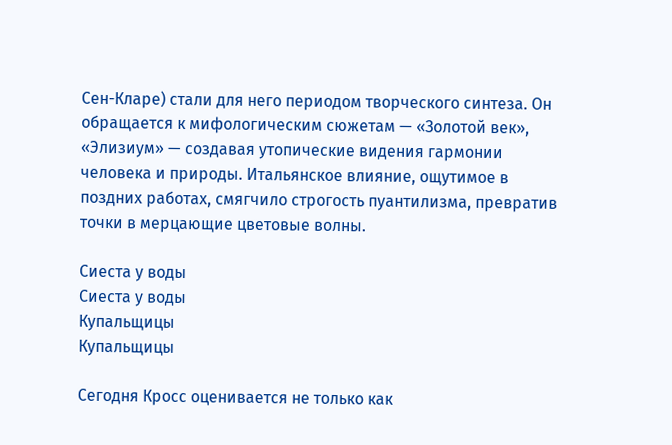Сен-Кларе) стали для него периодом творческого синтеза. Он обращается к мифологическим сюжетам — «Золотой век», «Элизиум» — создавая утопические видения гармонии человека и природы. Итальянское влияние, ощутимое в поздних работах, смягчило строгость пуантилизма, превратив точки в мерцающие цветовые волны.

Сиеста у воды
Сиеста у воды
Купальщицы
Купальщицы

Сегодня Кросс оценивается не только как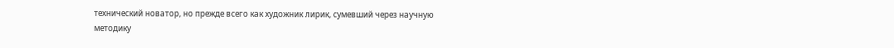технический новатор, но прежде всего как художник лирик, сумевший через научную методику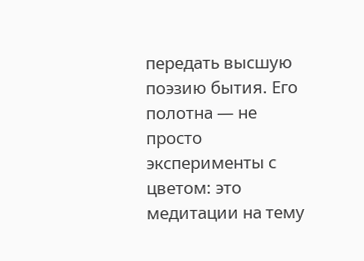передать высшую поэзию бытия. Его полотна — не просто эксперименты с цветом: это медитации на тему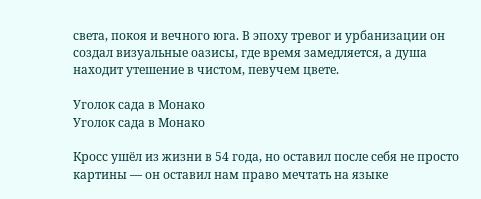света, покоя и вечного юга. В эпоху тревог и урбанизации он создал визуальные оазисы, где время замедляется, а душа находит утешение в чистом, певучем цвете.

Уголок сада в Монако
Уголок сада в Монако

Кросс ушёл из жизни в 54 года, но оставил после себя не просто картины — он оставил нам право мечтать на языке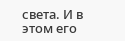света. И в этом его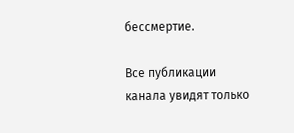бессмертие.

Все публикации канала увидят только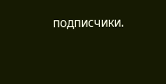подписчики.